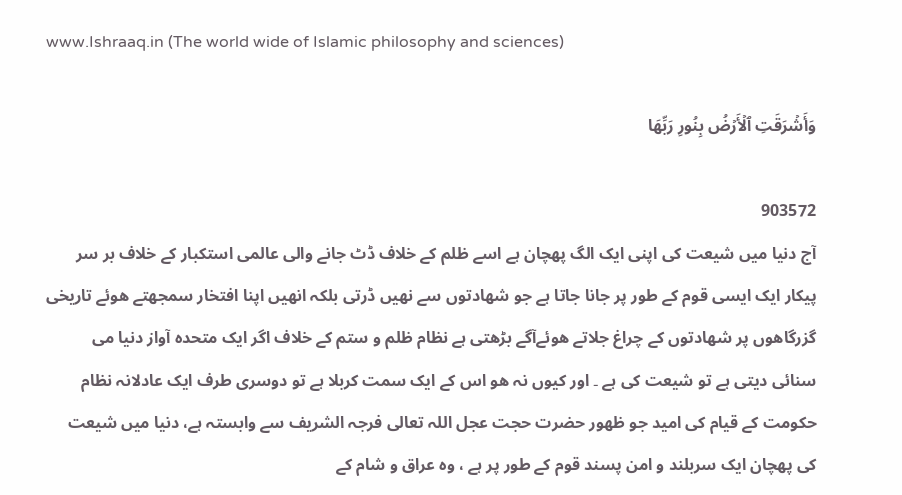www.Ishraaq.in (The world wide of Islamic philosophy and sciences)

وَأَشۡرَقَتِ ٱلۡأَرۡضُ بِنُورِ رَبِّهَا

903572
آج دنیا میں شیعت کی اپنی ایک الگ پھچان ہے اسے ظلم کے خلاف ڈٹ جانے والی عالمی استکبار کے خلاف بر سر پیکار ایک ایسی قوم کے طور پر جانا جاتا ہے جو شھادتوں سے نھیں ڈرتی بلکہ انھیں اپنا افتخار سمجھتے ھوئے تاریخی گزرگاھوں پر شھادتوں کے چراغ جلاتے ھوئےآگے بڑھتی ہے نظام ظلم و ستم کے خلاف اگر ایک متحدہ آواز دنیا می سنائی دیتی ہے تو شیعت کی ہے ۔ اور کیوں نہ ھو اس کے ایک سمت کربلا ہے تو دوسری طرف ایک عادلانہ نظام حکومت کے قیام کی امید جو ظھور حضرت حجت عجل اللہ تعالی فرجہ الشریف سے وابستہ ہے، دنیا میں شیعت کی پھچان ایک سربلند و امن پسند قوم کے طور پر ہے ، وہ عراق و شام کے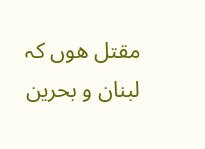مقتل ھوں کہ لبنان و بحرین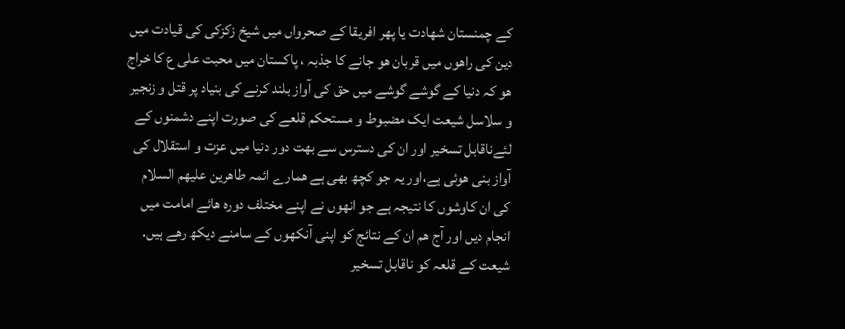کے چمنستان شھادت یا پھر افریقا کے صحرواں میں شیخ زکزکی کی قیادت میں دین کی راھوں میں قربان ھو جانے کا جذبہ ، پاکستان میں محبت علی ع کا خراج ھو کہ دنیا کے گوشے گوشے میں حق کی آواز بلند کرنے کی بنیاد پر قتل و زنجیر و سلاسل شیعت ایک مضبوط و مستحکم قلعے کی صورت اپنے دشمنوں کے لئےناقابل تسخیر اور ان کی دسترس سے بھت دور دنیا میں عزت و استقلال کی آواز بنی ھوئی ہے،اور یہ جو کچھ بھی ہے ھمارے ائمہ طاھرین علیھم السلام کی ان کاوشوں کا نتیجہ ہے جو انھوں نے اپنے مختلف دورہ ھائے امامت میں انجام دیں اور آج ھم ان کے نتائج کو اپنی آنکھوں کے سامنے دیکھ رھے ہیں.
شیعت کے قلعہ کو ناقابل تسخیر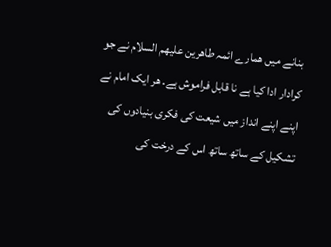بنانے میں ھمارے ائمہ طاھرین علیھم السلام نے جو کرادار ادا کیا ہے نا قابل فراموش ہے. ھر ایک امام نے اپنے اپنے انداز میں شیعت کی فکری بنیادوں کی تشکیل کے ساتھ ساتھ اس کے درخت کی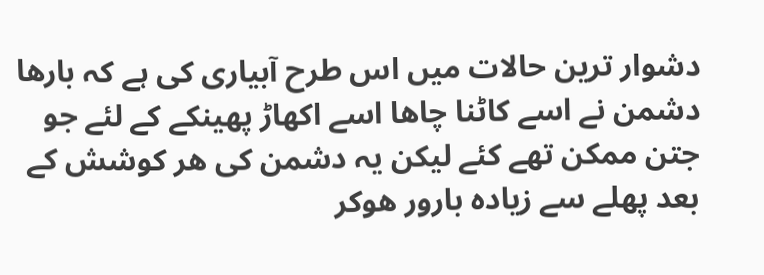دشوار ترین حالات میں اس طرح آبیاری کی ہے کہ بارھا دشمن نے اسے کاٹنا چاھا اسے اکھاڑ پھینکے کے لئے جو جتن ممکن تھے کئے لیکن یہ دشمن کی ھر کوشش کے بعد پھلے سے زیادہ بارور ھوکر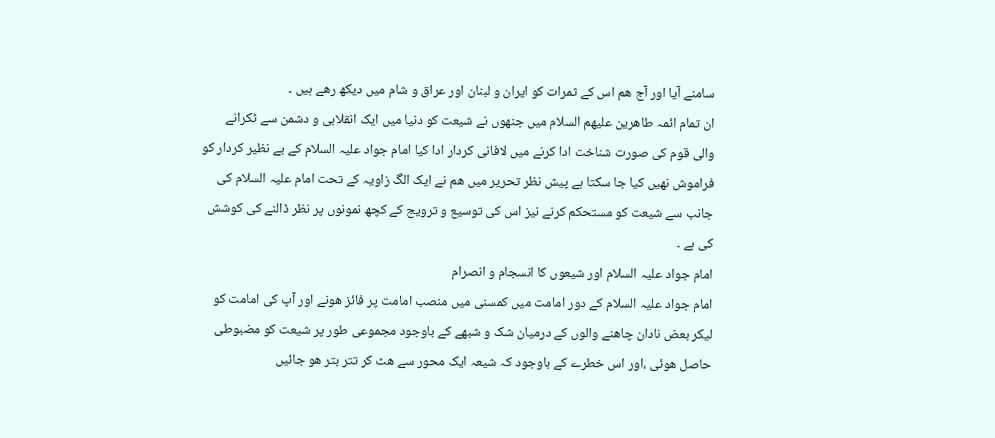سامنے آیا اور آج ھم اس کے ثمرات کو ایران و لبنان اور عراق و شام میں دیکھ رھے ہیں ۔
ان تمام ائمہ طاھرین علیھم السلام میں جنھوں نے شیعت کو دنیا میں ایک انقلابی و دشمن سے ٹکرانے والی قوم کی صورت شناخت ادا کرنے میں لافانی کردار ادا کیا امام جواد علیہ السلام کے بے نظیر کردار کو فراموش نھیں کیا جا سکتا ہے پیش نظر تحریر میں ھم نے ایک الگ زاویہ کے تحت امام علیہ السلام کی جانب سے شیعت کو مستحکم کرنے نیز اس کی توسیع و ترویج کے کچھ نمونوں پر نظر ڈالنے کی کوشش کی ہے ۔
امام جواد علیہ السلام اور شیعوں کا انسجام و انصرام
امام جواد علیہ السلام کے دور امامت میں کمسنی میں منصب امامت پر فائز ھونے اور آپ کی امامت کو لیکر بعض نادان چاھنے والوں کے درمیان شک و شبھے کے باوجود مجموعی طور پر شیعت کو مضبوطی حاصل ھوئی ،اور اس خطرے کے باوجود کہ شیعہ ایک محور سے ھٹ کر تتر بتر ھو جائیں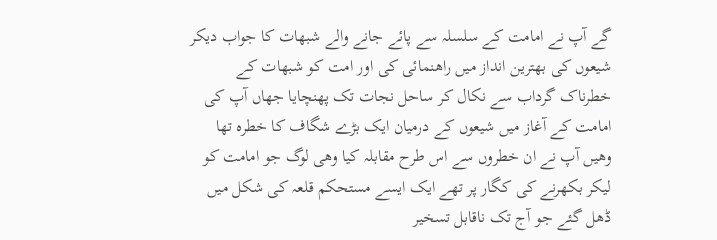گے آپ نے امامت کے سلسلہ سے پائے جانے والے شبھات کا جواب دیکر شیعوں کی بھترین انداز میں راھنمائی کی اور امت کو شبھات کے خطرناک گرداب سے نکال کر ساحل نجات تک پھنچایا جھاں آپ کی امامت کے آغاز میں شیعوں کے درمیان ایک بڑے شگاف کا خطرہ تھا وھیں آپ نے ان خطروں سے اس طرح مقابلہ کیا وھی لوگ جو امامت کو لیکر بکھرنے کی کگار پر تھے ایک ایسے مستحکم قلعہ کی شکل میں ڈھل گئے جو آج تک ناقابل تسخیر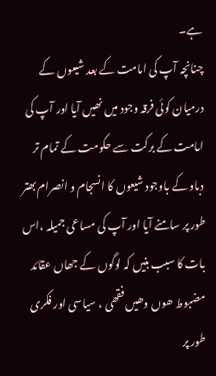ہے۔
چنانچہ آپ کی امامت کے بعد شیعوں کے درمیان کوئی فرقہ وجود میں نھیں آیا اور آپ کی امامت کے برکت سے حکومت کے تمام تر دباو کے باوجود شیعوں کا انسجام و انصرام بھتر طور پر سامنے آیا اور آپ کی مساعی جمیلہ ،اس بات کا سبب بنیں کہ لوگوں کے جھاں عقائد مضبوط ھوں وھیں فقھی ، سیاسی اور فکری طور پر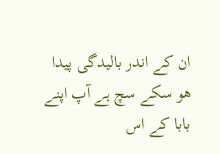ان کے اندر بالیدگی پیدا ھو سکے سچ ہے آپ اپنے بابا کے اس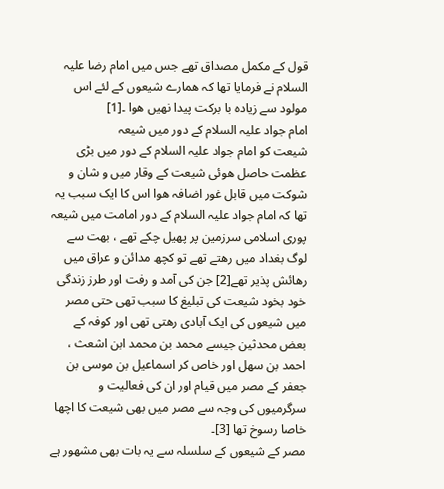قول کے مکمل مصداق تھے جس میں امام رضا علیہ السلام نے فرمایا تھا کہ ھمارے شیعوں کے لئے اس مولود سے زیادہ با برکت پیدا نھیں ھوا ۔[1]
امام جواد علیہ السلام کے دور میں شیعہ
شیعت کو امام جواد علیہ السلام کے دور میں بڑی عظمت حاصل ھوئی شیعت کے وقار میں و شان و شوکت میں قابل غور اضافہ ھوا اس کا ایک سبب یہ تھا کہ امام جواد علیہ السلام کے دور امامت میں شیعہ پوری اسلامی سرزمین پر پھیل چکے تھے ، بھت سے لوگ بغداد میں رھتے تھے تو کچھ مدائن و عراق میں رھائش پذیر تھے[2] جن کی آمد و رفت اور طرز زندگی خود بخود شیعت کی تبلیغ کا سبب تھی حتی مصر میں شیعوں کی ایک آبادی رھتی تھی اور کوفہ کے بعض محدثین جیسے محمد بن محمد ابن اشعث ، احمد بن سھل اور خاص کر اسماعیل بن موسی بن جعفر کے مصر میں قیام اور ان کی فعالیت و سرگرمیوں کی وجہ سے مصر میں بھی شیعت کا اچھا خاصا رسوخ تھا [3]۔
مصر کے شیعوں کے سلسلہ سے یہ بات بھی مشھور ہے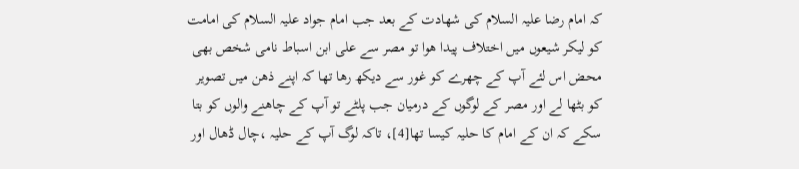کہ امام رضا علیہ السلام کی شھادت کے بعد جب امام جواد علیہ السلام کی امامت کو لیکر شیعوں میں اختلاف پیدا ھوا تو مصر سے علی ابن اسباط نامی شخص بھی محض اس لئے آپ کے چھرے کو غور سے دیکھ رھا تھا کہ اپنے ذھن میں تصویر کو بٹھا لے اور مصر کے لوگوں کے درمیان جب پلٹے تو آپ کے چاھنے والوں کو بتا سکے کہ ان کے امام کا حلیہ کیسا تھا[4]، تاکہ لوگ آپ کے حلیہ ،چال ڈھال اور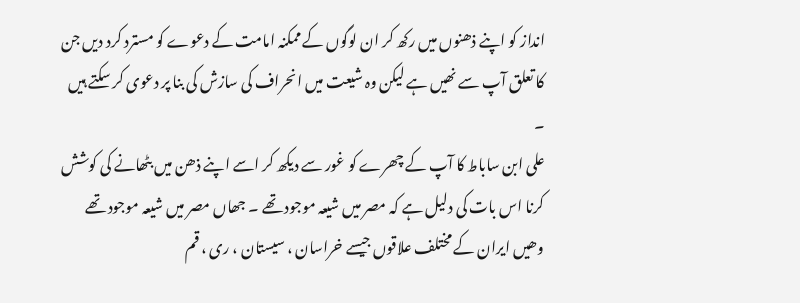انداز کو اپنے ذھنوں میں رکھ کر ان لوگوں کے ممکنہ امامت کے دعوے کو مسترد کرد دیں جن کا تعلق آپ سے نھیں ہے لیکن وہ شیعت میں انحراف کی سازش کی بنا پر دعوی کر سکتے ہیں ۔
علی ابن ساباط کا آپ کے چھرے کو غور سے دیکھ کر اسے اپنے ذھن میں بٹھانے کی کوشش کرنا اس بات کی دلیل ہے کہ مصر میں شیعہ موجود تھے ۔ جھاں مصر میں شیعہ موجود تھے وھیں ایران کے مختلف علاقوں جیسے خراسان ، سیستان ، ری ، قم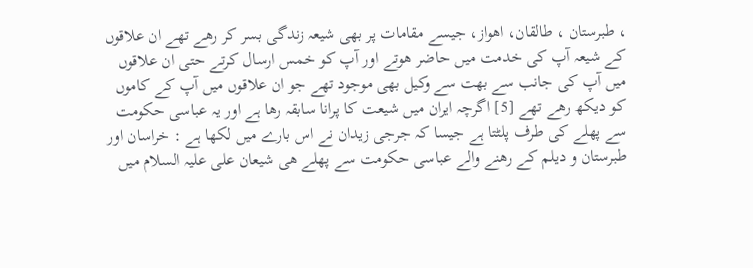، طبرستان ، طالقان، اھواز، جیسے مقامات پر بھی شیعہ زندگی بسر کر رھے تھے ان علاقوں کے شیعہ آپ کی خدمت میں حاضر ھوتے اور آپ کو خمس ارسال کرتے حتی ان علاقوں میں آپ کی جانب سے بھت سے وکیل بھی موجود تھے جو ان علاقوں میں آپ کے کاموں کو دیکھ رھے تھے [5] اگرچہ ایران میں شیعت کا پرانا سابقہ رھا ہے اور یہ عباسی حکومت سے پھلے کی طرف پلٹتا ہے جیسا کہ جرجی زیدان نے اس بارے میں لکھا ہے : خراسان اور طبرستان و دیلم کے رھنے والے عباسی حکومت سے پھلے ھی شیعان علی علیہ السلام میں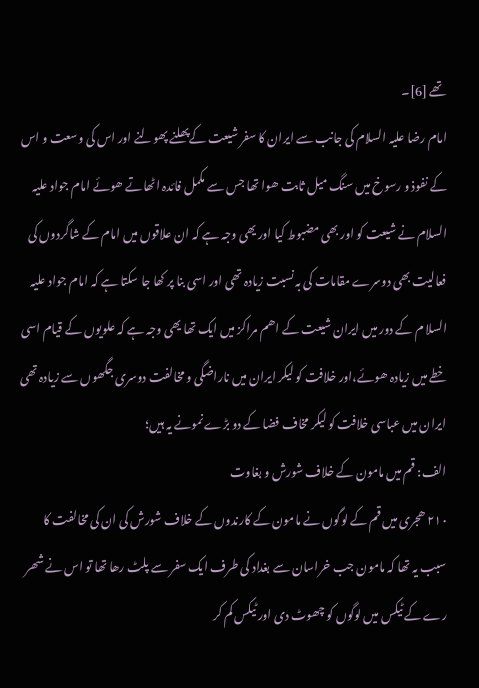تھے [6]۔
امام رضا علیہ السلام کی جانب سے ایران کا سفر شیعت کےپھلنے پھولنے اور اس کی وسعت و اس کے نفوذ و رسوخ میں سنگ میل ثابت ھوا تھا جس سے مکمل فائدہ اٹھاتے ھوئے امام جواد علیہ السلام نے شیعت کو اور بھی مضبوط کیا اور یھی وجہ ہے کہ ان علاقوں میں امام کے شاگردوں کی فعالیت بھی دوسرے مقامات کی بہ نسبت زیادہ تھی اور اسی بنا پر کھا جا سکتا ہے کہ امام جواد علیہ السلا م کے دور میں ایران شیعت کے اھم مراکز میں ایک تھا یھی وجہ ہے کہ علویوں کے قیام اسی خطے میں زیادہ ھوئے،اور خلافت کو لیکر ایران میں ناراضگی و مخالفت دوسری جگھوں سے زیادہ تھی ایران میں عباسی خلافت کو لیکر مخاف فضا کے دو بڑے نمونے یہ ہیں؛
الف: قم میں مامون کے خلاف شورش و بغاوت
۲۱۰ ھجری میں قم کے لوگوں نے مامون کے کارندوں کے خلاف شورش کی ان کی مخالفت کا سبب یہ تھا کہ مامون جب خراسان سے بغداد کی طرف ایک سفر سے پلٹ رھا تھا تو اس نے شھر رے کے ٹیکس میں لوگوں کو چھوٹ دی اور ٹیکس کم کر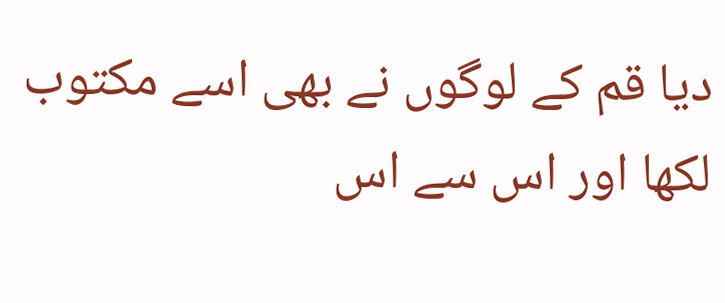دیا قم کے لوگوں نے بھی اسے مکتوب لکھا اور اس سے اس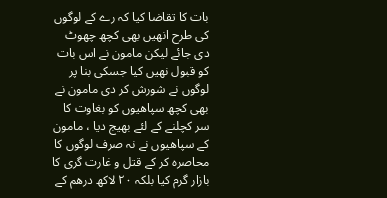بات کا تقاضا کیا کہ رے کے لوگوں کی طرح انھیں بھی کچھ چھوٹ دی جائے لیکن مامون نے اس بات کو قبول نھیں کیا جسکی بنا پر لوگوں نے شورش کر دی مامون نے بھی کچھ سپاھیوں کو بغاوت کا سر کچلنے کے لئے بھیج دیا ، مامون کے سپاھیوں نے نہ صرف لوگوں کا محاصرہ کر کے قتل و غارت گری کا بازار گرم کیا بلکہ ۲۰ لاکھ درھم کے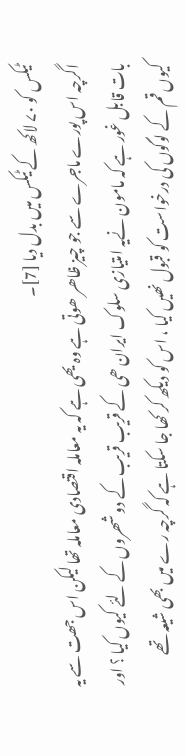ٹیکس کو ۷۰ لاکھ کے ٹیکس میں بدل دیا [7]۔
اگرچہ اس پورے ماجرے سے جو چیز ظاھر ھوتی ہے وہ یھی ہے کہ یہ معاملہ اقتصادی معاملہ تھا لیکن اس جھت سے یہ بات قابل غور ہے کہ مامون نےیہ امتیازی سلوک ایران ھی کے قریب قریب کے دو شھروں کے لئے کیوں کیا ؟ اور کیوں قم کے لوگوں کی درخواست کو قبول نھیں کیا ، اس کو دیکھ کر کھا جا سکتا ہے کہ گرچہ رے میں بھی شیعہ تھے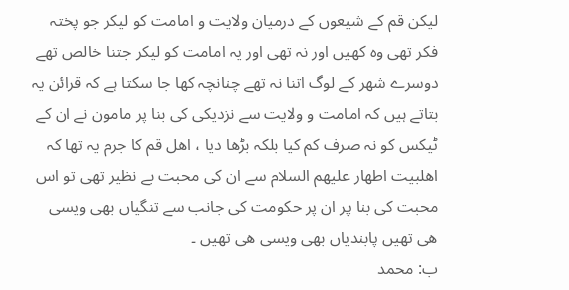لیکن قم کے شیعوں کے درمیان ولایت و امامت کو لیکر جو پختہ فکر تھی وہ کھیں اور نہ تھی اور یہ امامت کو لیکر جتنا خالص تھے دوسرے شھر کے لوگ اتنا نہ تھے چنانچہ کھا جا سکتا ہے کہ قرائن یہ بتاتے ہیں کہ امامت و ولایت سے نزدیکی کی بنا پر مامون نے ان کے ٹیکس کو نہ صرف کم کیا بلکہ بڑھا دیا ، اھل قم کا جرم یہ تھا کہ اھلبیت اطھار علیھم السلام سے ان کی محبت بے نظیر تھی تو اس محبت کی بنا پر ان پر حکومت کی جانب سے تنگیاں بھی ویسی ھی تھیں پابندیاں بھی ویسی ھی تھیں ۔
ب: محمد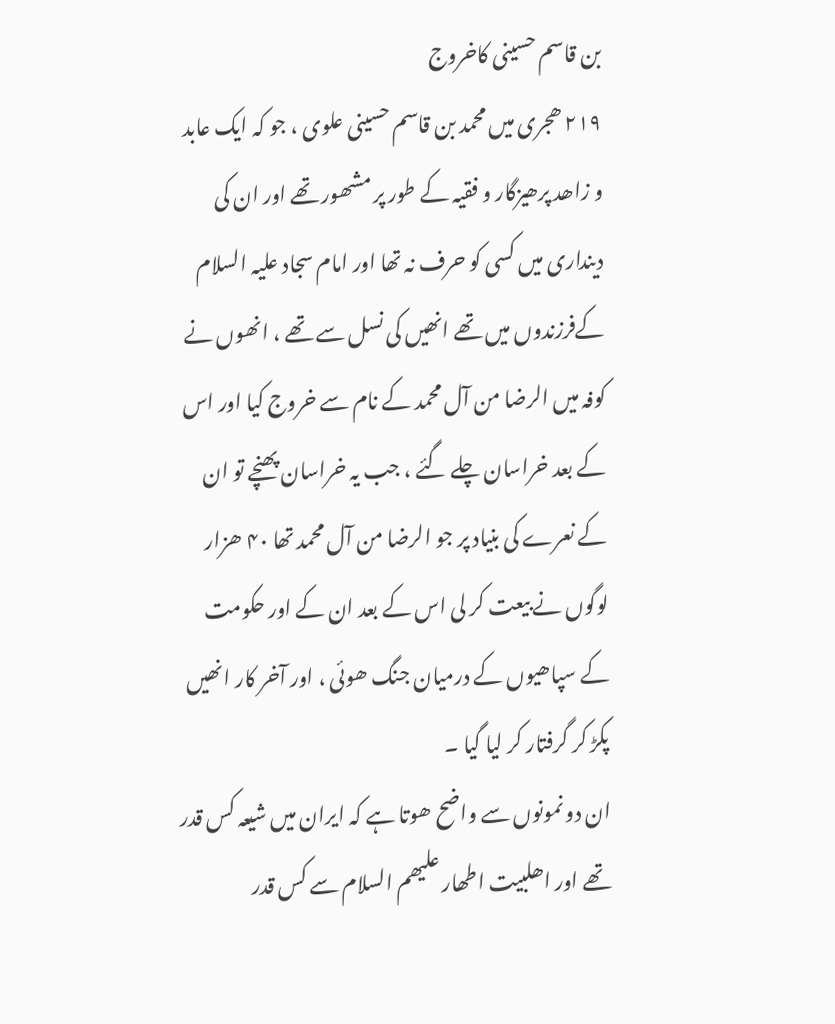بن قاسم حسینی کاخروج
۲۱۹ ھجری میں محمد بن قاسم حسینی علوی ، جو کہ ایک عابد و زاھد پرھیزگار و فقیہ کے طور پر مشھور تھے اور ان کی دینداری میں کسی کو حرف نہ تھا اور امام سجاد علیہ السلام کےفرزندوں میں تھے انھیں کی نسل سے تھے ، انھوں نے کوفہ میں الرضا من آل محمد کے نام سے خروج کیا اور اس کے بعد خراسان چلے گئے ، جب یہ خراسان پھنچے تو ان کے نعرے کی بنیاد پر جو الرضا من آل محمد تھا ۴۰ ھزار لوگوں نے بیعت کر لی اس کے بعد ان کے اور حکومت کے سپاھیوں کے درمیان جنگ ھوئی ، اور آخر کار انھیں پکڑ کر گرفتار کر لیا گیا ۔
ان دو نمونوں سے واضح ھوتا ہے کہ ایران میں شیعہ کس قدر تھے اور اھلبیت اطھار علیھم السلام سے کس قدر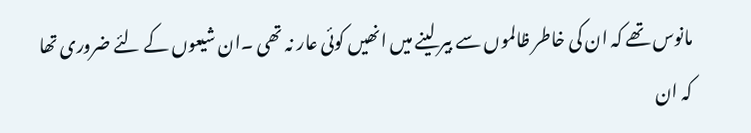مانوس تھے کہ ان کی خاطر ظالموں سے بیر لینے میں انھیں کوئی عار نہ تھی ۔ان شیعوں کے لئے ضروری تھا کہ ان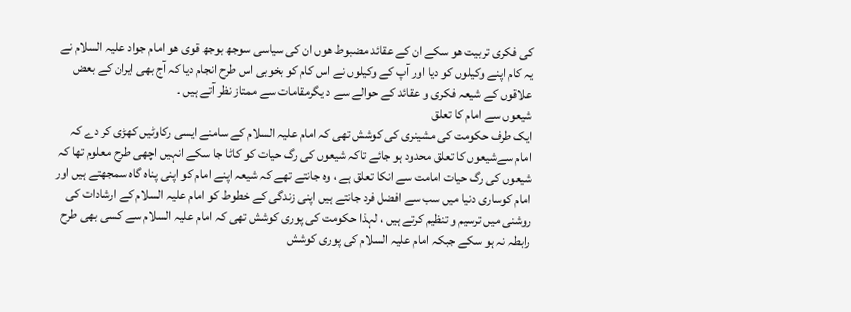کی فکری تربیت ھو سکے ان کے عقائد مضبوط ھوں ان کی سیاسی سوجھ بوجھ قوی ھو امام جواد علیہ السلام نے یہ کام اپنے وکیلوں کو دیا اور آپ کے وکیلوں نے اس کام کو بخوبی اس طرح انجام دیا کہ آج بھی ایران کے بعض علاقوں کے شیعہ فکری و عقائد کے حوالے سے د یگرمقامات سے ممتاز نظر آتے ہیں ۔
شیعوں سے امام کا تعلق
ایک طرف حکومت کی مشینری کی کوشش تھی کہ امام علیہ السلام کے سامنے ایسی رکاوٹیں کھڑی کر دے کہ امام سےشیعوں کا تعلق محدود ہو جائے تاکہ شیعوں کی رگ حیات کو کاٹا جا سکے انہیں اچھی طرح معلوم تھا کہ شیعوں کی رگ حیات امامت سے انکا تعلق ہے ، وہ جانتے تھے کہ شیعہ اپنے امام کو اپنی پناہ گاہ سمجھتے ہیں اور امام کوساری دنیا میں سب سے افضل فرد جانتے ہیں اپنی زندگی کے خطوط کو امام علیہ السلام کے ارشادات کی روشنی میں ترسیم و تنظیم کرتے ہیں ، لہذا حکومت کی پوری کوشش تھی کہ امام علیہ السلام سے کسی بھی طرح رابطہ نہ ہو سکے جبکہ امام علیہ السلام کی پوری کوشش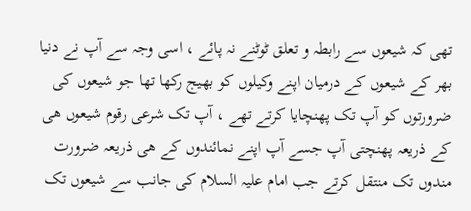تھی کہ شیعوں سے رابطہ و تعلق ٹوٹنے نہ پائے ، اسی وجہ سے آپ نے دنیا بھر کے شیعوں کے درمیان اپنے وکیلوں کو بھیج رکھا تھا جو شیعوں کی ضرورتوں کو آپ تک پھنچایا کرتے تھے ، آپ تک شرعی رقوم شیعوں ھی کے ذریعہ پھنچتی آپ جسے آپ اپنے نمائندوں کے ھی ذریعہ ضرورت مندوں تک منتقل کرتے جب امام علیہ السلام کی جانب سے شیعوں تک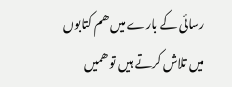رسائی کے بارے میں ھم کتابوں میں تلاش کرتے ہیں تو ھمیں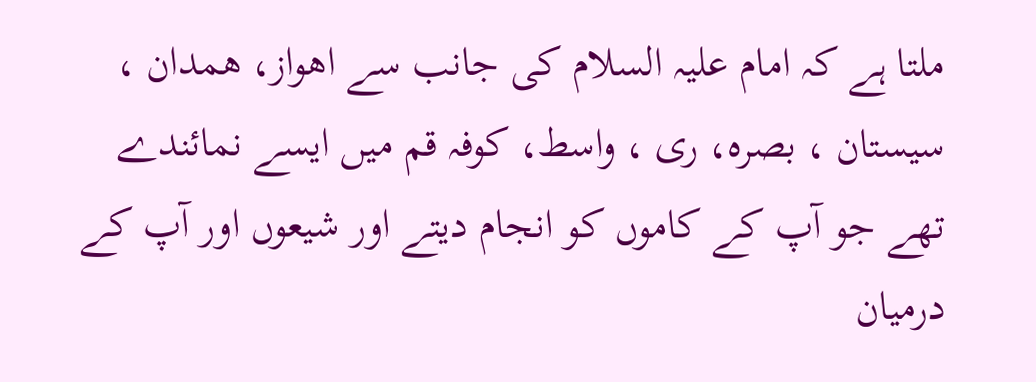ملتا ہے کہ امام علیہ السلام کی جانب سے اھواز، ھمدان ، سیستان ، بصرہ، ری ، واسط، کوفہ قم میں ایسے نمائندے تھے جو آپ کے کاموں کو انجام دیتے اور شیعوں اور آپ کے درمیان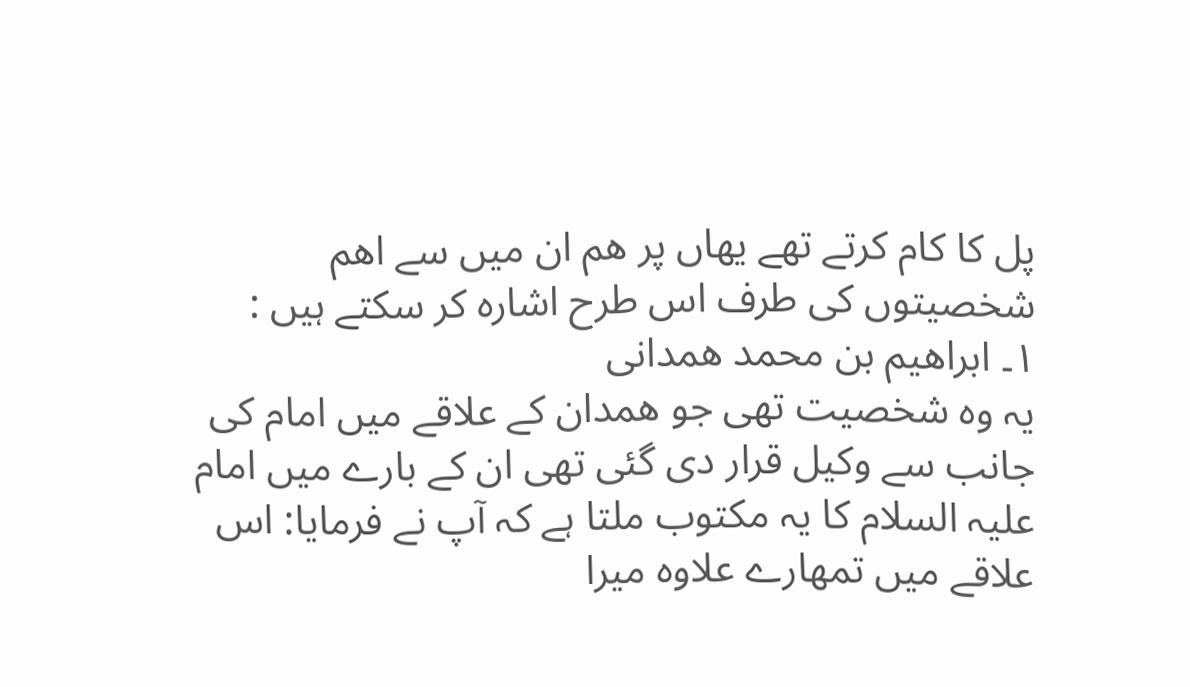پل کا کام کرتے تھے یھاں پر ھم ان میں سے اھم شخصیتوں کی طرف اس طرح اشارہ کر سکتے ہیں :
۱۔ ابراھیم بن محمد ھمدانی
یہ وہ شخصیت تھی جو ھمدان کے علاقے میں امام کی جانب سے وکیل قرار دی گئی تھی ان کے بارے میں امام علیہ السلام کا یہ مکتوب ملتا ہے کہ آپ نے فرمایا: اس علاقے میں تمھارے علاوہ میرا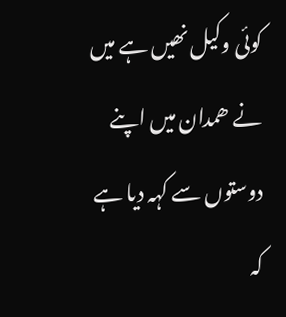کوئی وکیل نھیں ہے میں نے ھمدان میں اپنے دوستوں سے کہہ دیا ہے کہ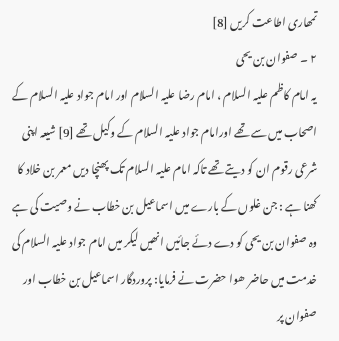تمھاری اطاعت کریں [8]
۲ ۔ صفوان بن یحی
یہ امام کاظم علیہ السلام ، امام رضا علیہ السلام اور امام جواد علیہ السلام کے اصحاب میں سے تھے اورامام جواد علیہ السلام کے وکیل تھے [9] شیعہ اپنی شرعی رقوم ان کو دیتے تھے تاکہ امام علیہ السلام تک پھنچا دیں معمر بن خلاد کا کھنا ہے : جن غلوں کے بارے میں اسماعیل بن خطاب نے وصیت کی ہے وہ صفوان بن یحی کو دے دئے جائیں انھیں لیکر میں امام جواد علیہ السلام کی خدمت میں حاضر ھوا حضرت نے فرمایا: پروردگار اسماعیل بن خطاب اور صفوان پر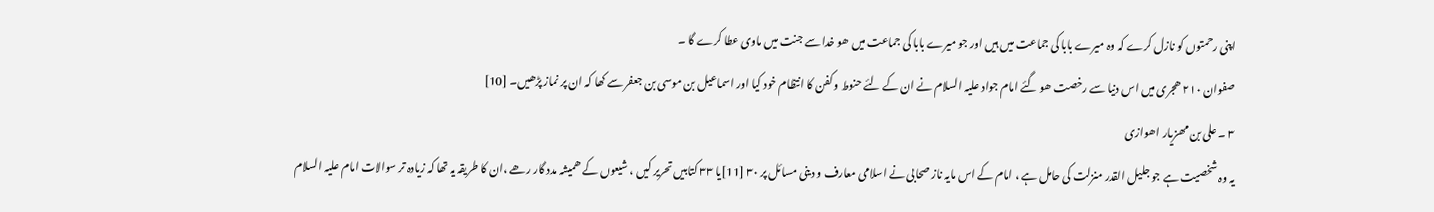اپنی رحمتوں کو نازل کرے کہ وہ میرے بابا کی جماعت میں ہیں اور جو میرے بابا کی جماعت میں ھو خدا سے جنت میں ماوی عطا کرے گا ۔
صفوان ۲۱۰ ھجری میں اس دنیا سے رخصت ھو گئے امام جواد علیہ السلام نے ان کے لئے حنوط و کفن کا انتظام خود کیا اور اسماعیل بن موسی بن جعفر سے کھا کہ ان پر نماز پڑھیں۔ [10]
۳ ۔ علی بن مھزیار اھوازی
یہ وہ شخصیت ہے جو جلیل القدر منزلت کی حامل ہے ، امام کے اس مایہ ناز صحابی نے اسلامی معارف و دینی مسائل پر ۳۰ [11]یا ۳۳ کتابیں تحریر کیں ، شیعوں کے ھمیشہ مدد گار رھے ،ان کا طریقہ یہ تھا کہ زیادہ تر سوالات امام علیہ السلام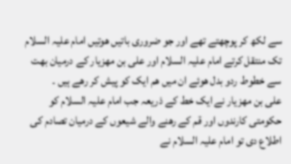سے لکھ کر پوچھتے تھے اور جو ضروری باتیں ھوتیں امام علیہ السلام تک منتقل کرتے امام علیہ السلام اور علی بن مھزیار کے درمیان بھت سے خطوط ردو بدل ھوئے ان میں ھم ایک کو پیش کر رھے ہیں ۔
علی بن مھزیار نے ایک خط کے ذریعہ جب امام علیہ السلام کو حکومتی کارندوں اور قم کے رھنے والے شیعوں کے درمیان تصادم کی اطلاع دی تو امام علیہ السلام نے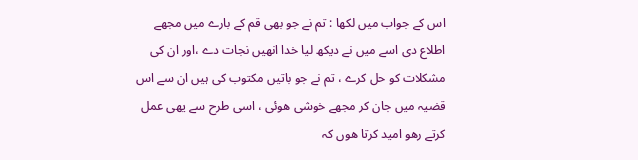اس کے جواب میں لکھا : تم نے جو بھی قم کے بارے میں مجھے اطلاع دی اسے میں نے دیکھ لیا خدا انھیں نجات دے ،اور ان کی مشکلات کو حل کرے ، تم نے جو باتیں مکتوب کی ہیں ان سے اس قضیہ میں جان کر مجھے خوشی ھوئی ، اسی طرح سے یھی عمل کرتے رھو امید کرتا ھوں کہ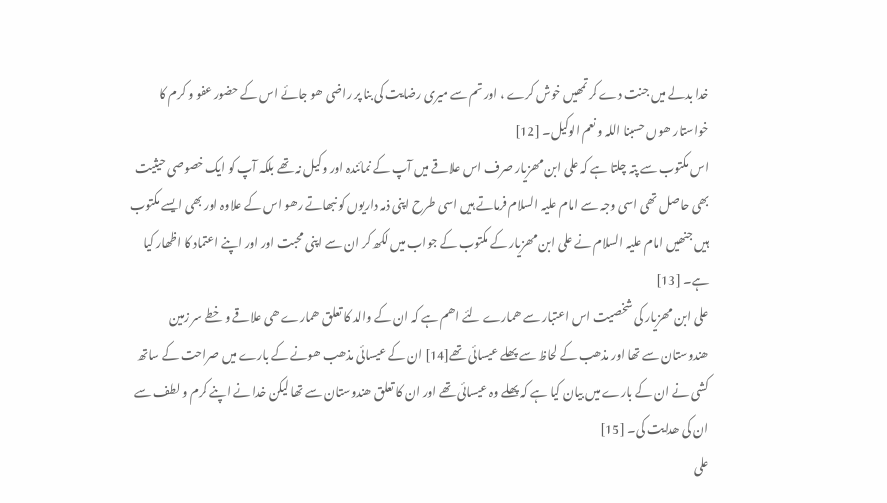خدا بدلے میں جنت دے کر تمھیں خوش کرے ، اور تم سے میری رضایت کی بنا پر راضی ھو جائے اس کے حضور عفو و کرم کا خواستار ھوں حسبنا اللہ و نعم الوکیل۔ [12]
اس مکتوب سے پتہ چلتا ہے کہ علی ابن مھزیار صرف اس علاقے میں آپ کے نمائندہ اور وکیل نہ تھے بلکہ آپ کو ایک خصوصی حیثیت بھی حاصل تھی اسی وجہ سے امام علیہ السلام فرماتے ہیں اسی طرح اپنی ذمہ داریوں کو نبھاتے رھو اس کے علاوہ اور بھی ایسے مکتوب ہیں جنھیں امام علیہ السلام نے علی ابن مھزیار کے مکتوب کے جواب میں لکھ کر ان سے اپنی محبت اور اور اپنے اعتماد کا اظھار کیا ہے۔ [13]
علی ابن مھزیار کی شخصیت اس اعتبار سے ھمارے لئے اھم ہے کہ ان کے والد کا تعلق ھمارے ھی علاقے و خطے سر زمین ھندوستان سے تھا اور مذھب کے لحاظ سے پھلے عیسائی تھے[14] ان کے عیسائی مذھب ھونے کے بارے میں صراحت کے ساتھ کشی نے ان کے بارے میں بیان کیا ہے کہ پھلے وہ عیسائی تھے اور ان کا تعلق ھندوستان سے تھا لیکن خدا نے اپنے کرم و لطف سے ان کی ھدایت کی۔ [15]
علی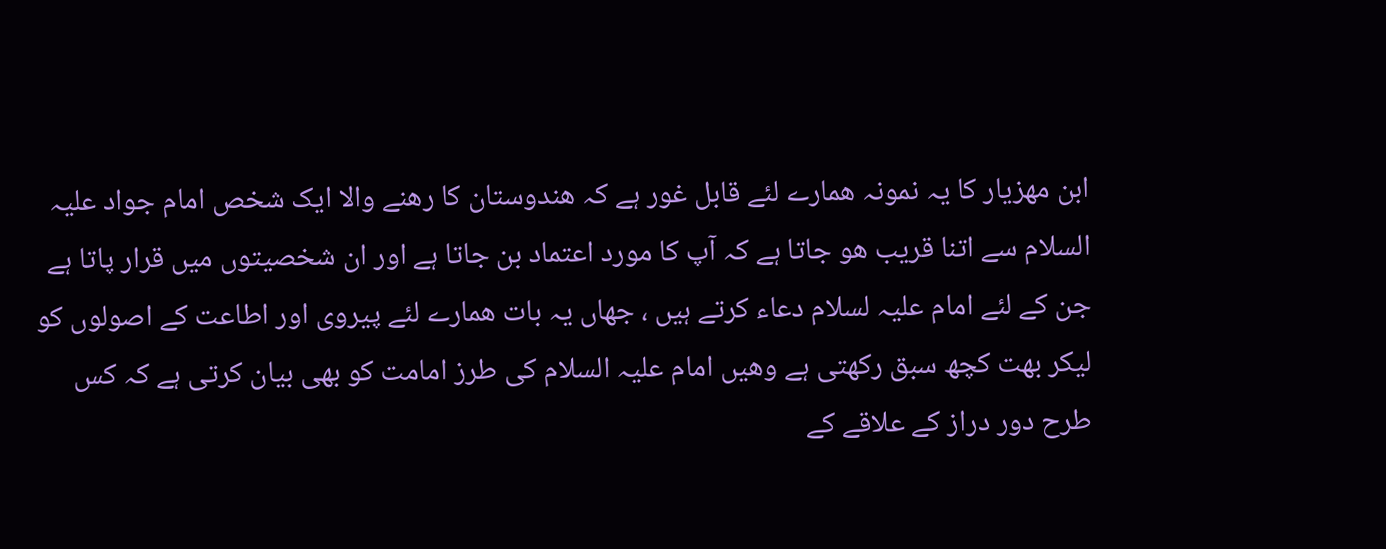ابن مھزیار کا یہ نمونہ ھمارے لئے قابل غور ہے کہ ھندوستان کا رھنے والا ایک شخص امام جواد علیہ السلام سے اتنا قریب ھو جاتا ہے کہ آپ کا مورد اعتماد بن جاتا ہے اور ان شخصیتوں میں قرار پاتا ہے جن کے لئے امام علیہ لسلام دعاء کرتے ہیں ، جھاں یہ بات ھمارے لئے پیروی اور اطاعت کے اصولوں کو لیکر بھت کچھ سبق رکھتی ہے وھیں امام علیہ السلام کی طرز امامت کو بھی بیان کرتی ہے کہ کس طرح دور دراز کے علاقے کے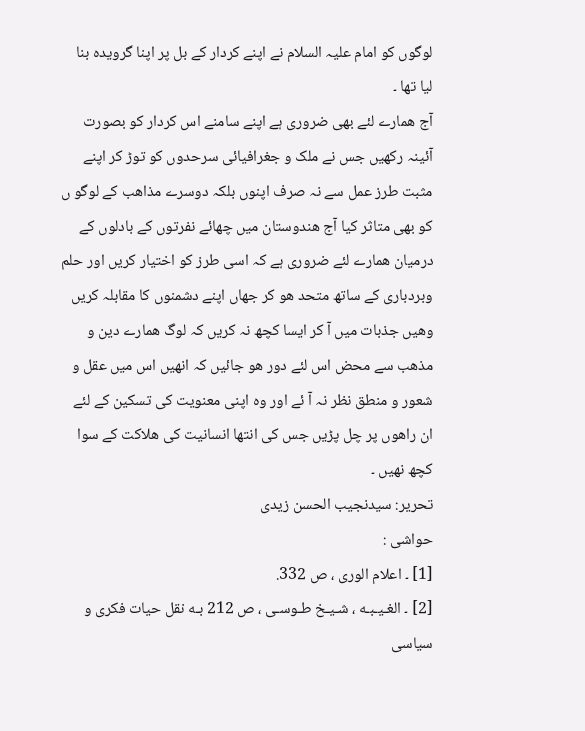لوگوں کو امام علیہ السلام نے اپنے کردار کے بل پر اپنا گرویدہ بنا لیا تھا ۔
آج ھمارے لئے بھی ضروری ہے اپنے سامنے اس کردار کو بصورت آئینہ رکھیں جس نے ملک و جغرافیائی سرحدوں کو توڑ کر اپنے مثبت طرز عمل سے نہ صرف اپنوں بلکہ دوسرے مذاھب کے لوگو ں کو بھی متاثر کیا آج ھندوستان میں چھائے نفرتوں کے بادلوں کے درمیان ھمارے لئے ضروری ہے کہ اسی طرز کو اختیار کریں اور حلم وبردباری کے ساتھ متحد ھو کر جھاں اپنے دشمنوں کا مقابلہ کریں وھیں جذبات میں آ کر ایسا کچھ نہ کریں کہ لوگ ھمارے دین و مذھب سے محض اس لئے دور ھو جائیں کہ انھیں اس میں عقل و شعور و منطق نظر نہ آ ئے اور وہ اپنی معنویت کی تسکین کے لئے ان راھوں پر چل پڑیں جس کی انتھا انسانیت کی ھلاکت کے سوا کچھ نھیں ۔
تحریر: سیدنجیب الحسن زیدی
حواشی :
[1] ۔ اعلام الورى ، ص 332.
[2] ۔ الغـيـبـه ، شـيـخ طـوسـى ، ص 212 بـه نقل حيات فكرى و سياسى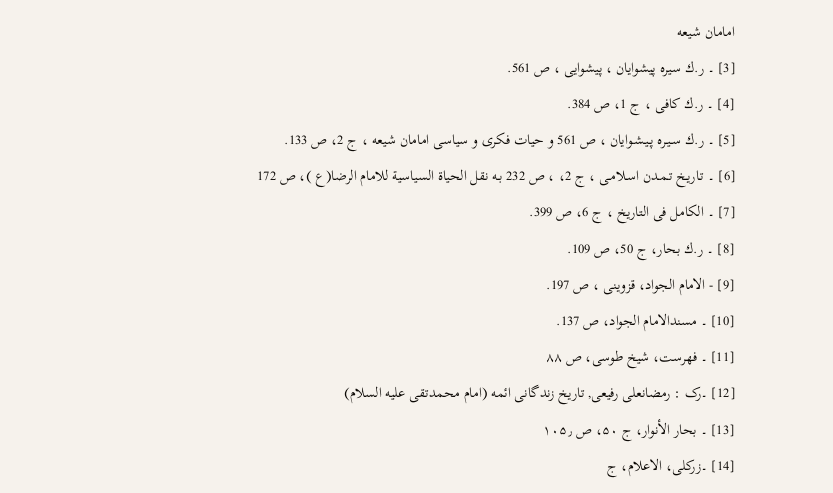امامان شيعه
[3] ۔ ر.ك سيره پيشوايان ، پيشوايى ، ص 561.
[4] ۔ ر.ك كافى ، ج 1، ص 384.
[5] ۔ ر.ك سـيـره پـيـشـوايان ، ص 561 و حيات فكرى و سياسى امامان شيعه ، ج 2، ص 133.
[6] ۔ تـاريـخ تـمـدن اسـلامـى ، ج 2، ، ص 232 بـه نقل الحياة السياسية للامام الرضا(ع )، ص 172
[7] ۔ الكامل فى التاريخ ، ج 6، ص 399.
[8] ۔ ر.ك بحار، ج 50، ص 109.
[9] - الامام الجواد، قزوينى ، ص 197.
[10] ۔ مسندالامام الجواد، ص 137.
[11] ۔ فهرست، شیخ طوسی، ص ۸۸
[12] ۔رک : رمضانعلی رفیعی, تاریخ زندگانی ائمه (امام محمدتقی علیه السلام)
[13] ۔ بحار الأنوار، ج ۵۰، ص ۱۰۵٫
[14] ۔زرکلی‌، الاعلام، ج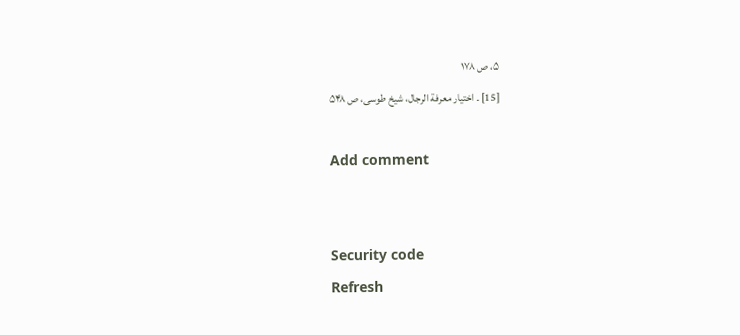۵، ص ۱۷۸
[15] ۔ اختیار معرفة الرجال، شیخ طوسی، ص ۵۴۸

Add comment


Security code
Refresh